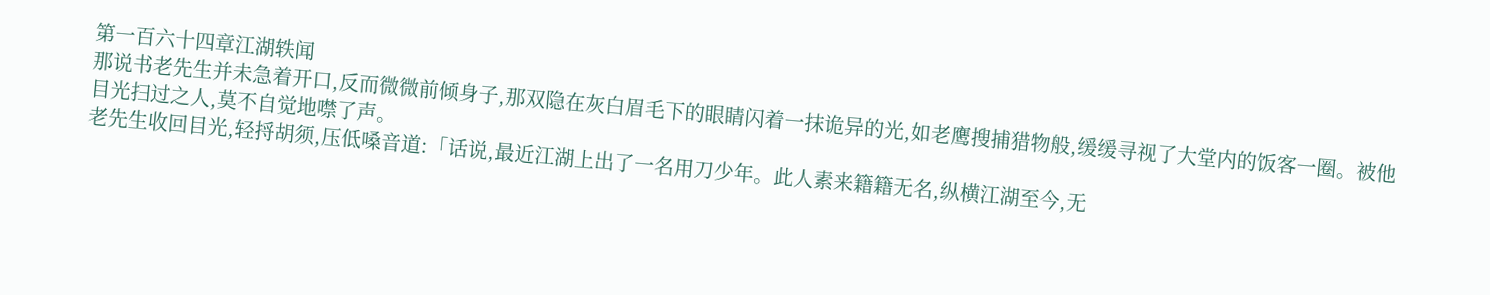第一百六十四章江湖轶闻
那说书老先生并未急着开口,反而微微前倾身子,那双隐在灰白眉毛下的眼睛闪着一抹诡异的光,如老鹰搜捕猎物般,缓缓寻视了大堂内的饭客一圈。被他目光扫过之人,莫不自觉地噤了声。
老先生收回目光,轻捋胡须,压低嗓音道:「话说,最近江湖上出了一名用刀少年。此人素来籍籍无名,纵横江湖至今,无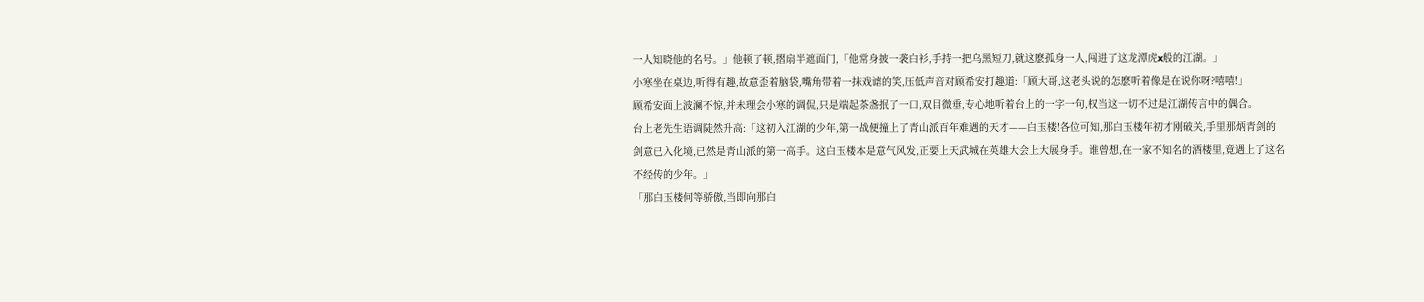一人知晓他的名号。」他顿了顿,摺扇半遮面门,「他常身披一袭白衫,手持一把乌黑短刀,就这麽孤身一人,闯进了这龙潭虎x般的江湖。」
小寒坐在桌边,听得有趣,故意歪着脑袋,嘴角带着一抹戏谑的笑,压低声音对顾希安打趣道:「顾大哥,这老头说的怎麽听着像是在说你呀?嘻嘻!」
顾希安面上波澜不惊,并未理会小寒的调侃,只是端起茶盏抿了一口,双目微垂,专心地听着台上的一字一句,权当这一切不过是江湖传言中的偶合。
台上老先生语调陡然升高:「这初入江湖的少年,第一战便撞上了青山派百年难遇的天才——白玉楼!各位可知,那白玉楼年初才刚破关,手里那炳青剑的剑意已入化境,已然是青山派的第一高手。这白玉楼本是意气风发,正要上天武城在英雄大会上大展身手。谁曾想,在一家不知名的酒楼里,竟遇上了这名不经传的少年。」
「那白玉楼何等骄傲,当即向那白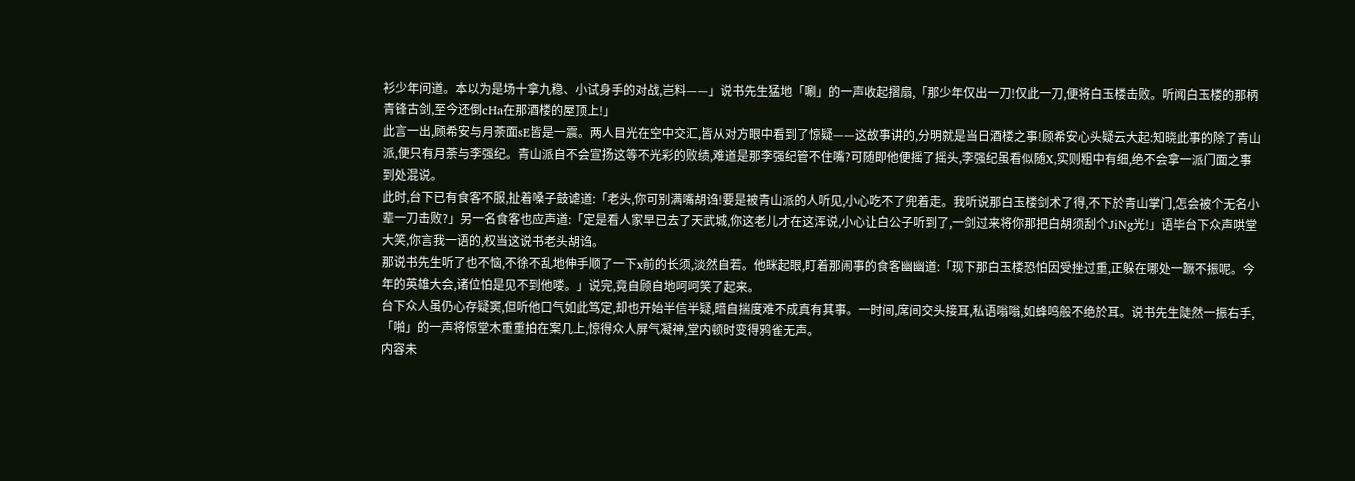衫少年问道。本以为是场十拿九稳、小试身手的对战,岂料——」说书先生猛地「唰」的一声收起摺扇,「那少年仅出一刀!仅此一刀,便将白玉楼击败。听闻白玉楼的那柄青锋古剑,至今还倒cHa在那酒楼的屋顶上!」
此言一出,顾希安与月荼面sE皆是一震。两人目光在空中交汇,皆从对方眼中看到了惊疑——这故事讲的,分明就是当日酒楼之事!顾希安心头疑云大起:知晓此事的除了青山派,便只有月荼与李强纪。青山派自不会宣扬这等不光彩的败绩,难道是那李强纪管不住嘴?可随即他便摇了摇头,李强纪虽看似随X,实则粗中有细,绝不会拿一派门面之事到处混说。
此时,台下已有食客不服,扯着嗓子鼓谑道:「老头,你可别满嘴胡诌!要是被青山派的人听见,小心吃不了兜着走。我听说那白玉楼剑术了得,不下於青山掌门,怎会被个无名小辈一刀击败?」另一名食客也应声道:「定是看人家早已去了天武城,你这老儿才在这浑说,小心让白公子听到了,一剑过来将你那把白胡须刮个JiNg光!」语毕台下众声哄堂大笑,你言我一语的,权当这说书老头胡诌。
那说书先生听了也不恼,不徐不乱地伸手顺了一下x前的长须,淡然自若。他眯起眼,盯着那闹事的食客幽幽道:「现下那白玉楼恐怕因受挫过重,正躲在哪处一蹶不振呢。今年的英雄大会,诸位怕是见不到他喽。」说完,竟自顾自地呵呵笑了起来。
台下众人虽仍心存疑窦,但听他口气如此笃定,却也开始半信半疑,暗自揣度难不成真有其事。一时间,席间交头接耳,私语嗡嗡,如蜂鸣般不绝於耳。说书先生陡然一振右手,「啪」的一声将惊堂木重重拍在案几上,惊得众人屏气凝神,堂内顿时变得鸦雀无声。
内容未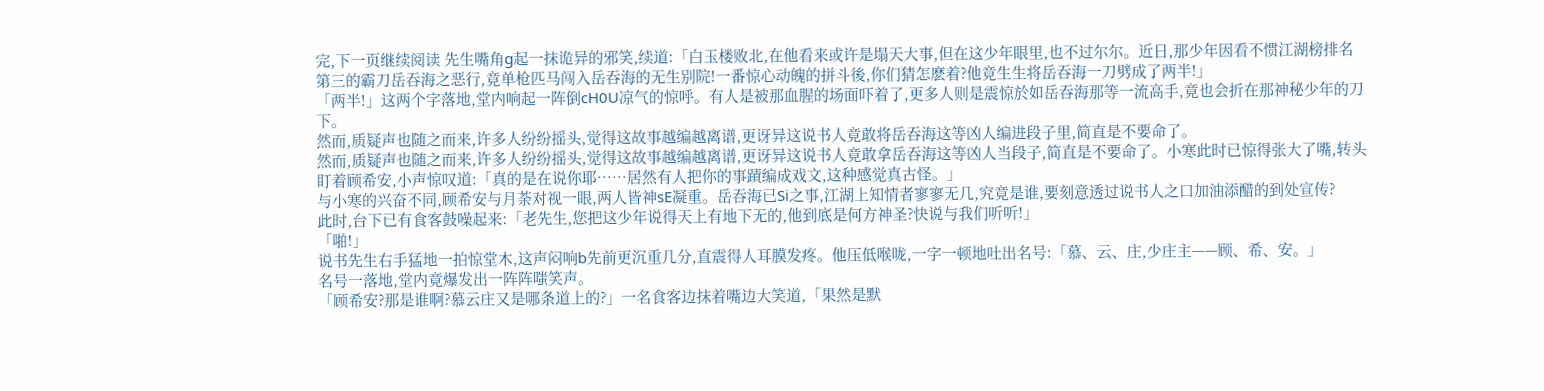完,下一页继续阅读 先生嘴角g起一抹诡异的邪笑,续道:「白玉楼败北,在他看来或许是塌天大事,但在这少年眼里,也不过尔尔。近日,那少年因看不惯江湖榜排名第三的霸刀岳吞海之恶行,竟单枪匹马闯入岳吞海的无生别院!一番惊心动魄的拼斗後,你们猜怎麽着?他竟生生将岳吞海一刀劈成了两半!」
「两半!」这两个字落地,堂内响起一阵倒cH0U凉气的惊呼。有人是被那血腥的场面吓着了,更多人则是震惊於如岳吞海那等一流高手,竟也会折在那神秘少年的刀下。
然而,质疑声也随之而来,许多人纷纷摇头,觉得这故事越编越离谱,更讶异这说书人竟敢将岳吞海这等凶人编进段子里,简直是不要命了。
然而,质疑声也随之而来,许多人纷纷摇头,觉得这故事越编越离谱,更讶异这说书人竟敢拿岳吞海这等凶人当段子,简直是不要命了。小寒此时已惊得张大了嘴,转头盯着顾希安,小声惊叹道:「真的是在说你耶……居然有人把你的事蹟编成戏文,这种感觉真古怪。」
与小寒的兴奋不同,顾希安与月荼对视一眼,两人皆神sE凝重。岳吞海已Si之事,江湖上知情者寥寥无几,究竟是谁,要刻意透过说书人之口加油添醋的到处宣传?
此时,台下已有食客鼓噪起来:「老先生,您把这少年说得天上有地下无的,他到底是何方神圣?快说与我们听听!」
「啪!」
说书先生右手猛地一拍惊堂木,这声闷响b先前更沉重几分,直震得人耳膜发疼。他压低喉咙,一字一顿地吐出名号:「慕、云、庄,少庄主——顾、希、安。」
名号一落地,堂内竟爆发出一阵阵嗤笑声。
「顾希安?那是谁啊?慕云庄又是哪条道上的?」一名食客边抹着嘴边大笑道,「果然是默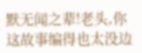默无闻之辈!老头,你这故事编得也太没边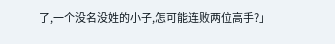了,一个没名没姓的小子,怎可能连败两位高手?」